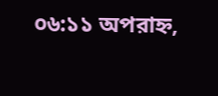০৬:১১ অপরাহ্ন,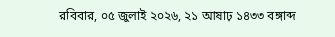রবিবার, ০৫ জুলাই ২০২৬, ২১ আষাঢ় ১৪৩৩ বঙ্গাব্দ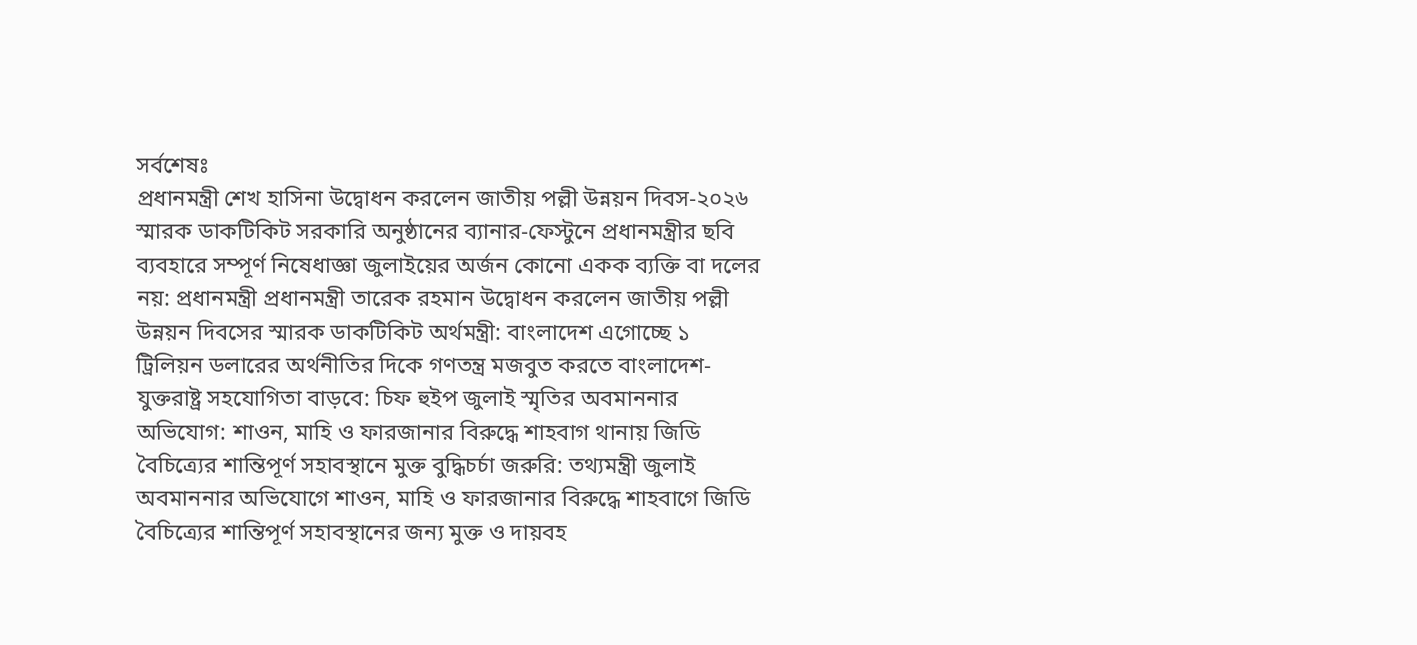সর্বশেষঃ
প্রধানমন্ত্রী শেখ হাসিনা উদ্বোধন করলেন জাতীয় পল্লী উন্নয়ন দিবস-২০২৬ স্মারক ডাকটিকিট সরকারি অনুষ্ঠানের ব্যানার-ফেস্টুনে প্রধানমন্ত্রীর ছবি ব্যবহারে সম্পূর্ণ নিষেধাজ্ঞা জুলাইয়ের অর্জন কোনো একক ব্যক্তি বা দলের নয়: প্রধানমন্ত্রী প্রধানমন্ত্রী তারেক রহমান উদ্বোধন করলেন জাতীয় পল্লী উন্নয়ন দিবসের স্মারক ডাকটিকিট অর্থমন্ত্রী: বাংলাদেশ এগোচ্ছে ১ ট্রিলিয়ন ডলারের অর্থনীতির দিকে গণতন্ত্র মজবুত করতে বাংলাদেশ-যুক্তরাষ্ট্র সহযোগিতা বাড়বে: চিফ হুইপ জুলাই স্মৃতির অবমাননার অভিযোগ: শাওন, মাহি ও ফারজানার বিরুদ্ধে শাহবাগ থানায় জিডি বৈচিত্র্যের শান্তিপূর্ণ সহাবস্থানে মুক্ত বুদ্ধিচর্চা জরুরি: তথ্যমন্ত্রী জুলাই অবমাননার অভিযোগে শাওন, মাহি ও ফারজানার বিরুদ্ধে শাহবাগে জিডি বৈচিত্র্যের শান্তিপূর্ণ সহাবস্থানের জন্য মুক্ত ও দায়বহ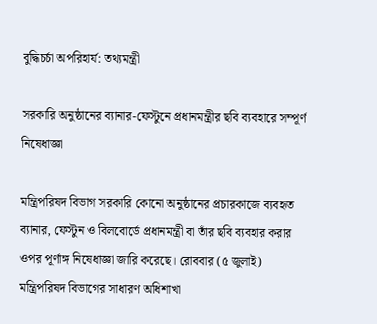বুদ্ধিচর্চা অপরিহার্য: তথ্যমন্ত্রী

সরকারি অনুষ্ঠানের ব্যানার-ফেস্টুনে প্রধানমন্ত্রীর ছবি ব্যবহারে সম্পূর্ণ নিষেধাজ্ঞা

মন্ত্রিপরিষদ বিভাগ সরকারি কোনো অনুষ্ঠানের প্রচারকাজে ব্যবহৃত ব্যানার, ফেস্টুন ও বিলবোর্ডে প্রধানমন্ত্রী বা তাঁর ছবি ব্যবহার করার ওপর পূর্ণাঙ্গ নিষেধাজ্ঞা জারি করেছে। রোববার (৫ জুলাই) মন্ত্রিপরিষদ বিভাগের সাধারণ অধিশাখা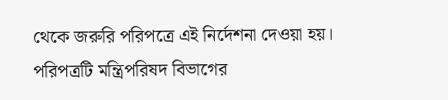থেকে জরুরি পরিপত্রে এই নির্দেশনা দেওয়া হয়। পরিপত্রটি মন্ত্রিপরিষদ বিভাগের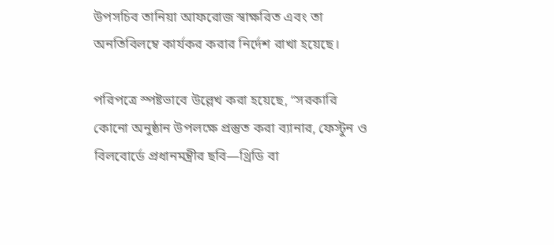উপসচিব তানিয়া আফরোজ স্বাক্ষরিত এবং তা অনতিবিলম্বে কার্যকর করার নির্দেশ রাখা হয়েছে।

পরিপত্রে স্পষ্টভাবে উল্লেখ করা হয়েছে, “সরকারি কোনো অনুষ্ঠান উপলক্ষে প্রস্তুত করা ব্যানার, ফেস্টুন ও বিলবোর্ডে প্রধানমন্ত্রীর ছবি—থ্রিডি বা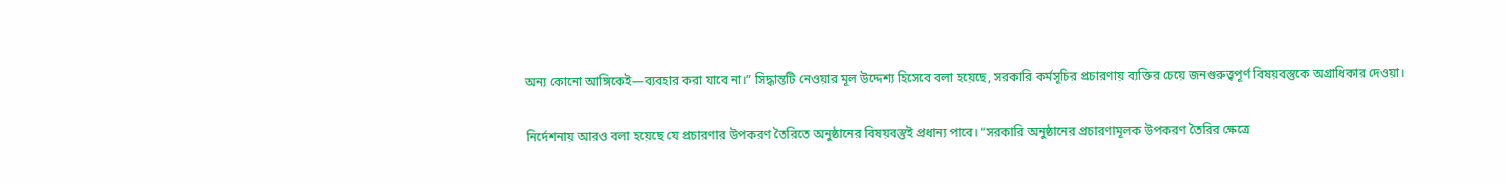অন্য কোনো আঙ্গিকেই—ব্যবহার করা যাবে না।” সিদ্ধান্তটি নেওয়ার মূল উদ্দেশ্য হিসেবে বলা হয়েছে, সরকারি কর্মসূচির প্রচারণায় ব্যক্তির চেয়ে জনগুরুত্ত্বপূর্ণ বিষয়বস্তুকে অগ্রাধিকার দেওয়া।

নির্দেশনায় আরও বলা হয়েছে যে প্রচারণার উপকরণ তৈরিতে অনুষ্ঠানের বিষয়বস্তুই প্রধান্য পাবে। “সরকারি অনুষ্ঠানের প্রচারণামূলক উপকরণ তৈরির ক্ষেত্রে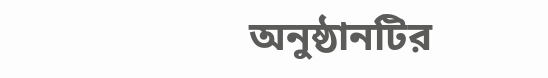অনুষ্ঠানটির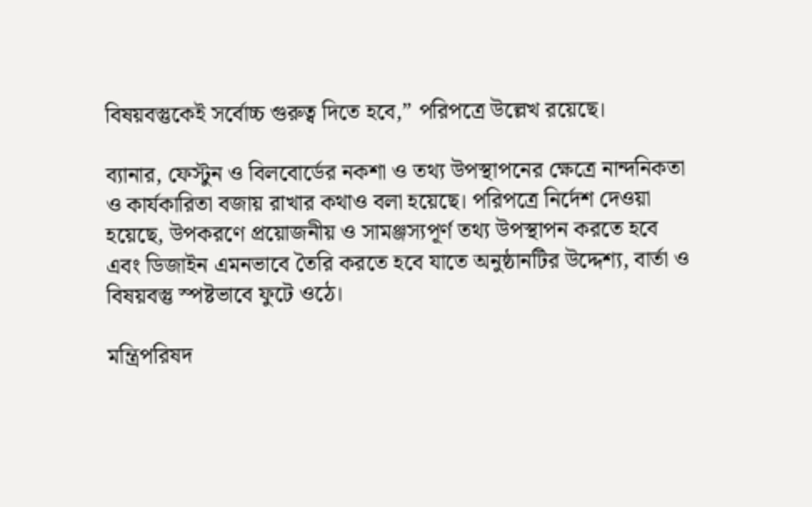বিষয়বস্তুকেই সর্বোচ্চ গুরুত্ব দিতে হবে,” পরিপত্রে উল্লেখ রয়েছে।

ব্যানার, ফেস্টুন ও বিলবোর্ডের নকশা ও তথ্য উপস্থাপনের ক্ষেত্রে নান্দনিকতা ও কার্যকারিতা বজায় রাখার কথাও বলা হয়েছে। পরিপত্রে নির্দেশ দেওয়া হয়েছে, উপকরণে প্রয়োজনীয় ও সামঞ্জস্যপূর্ণ তথ্য উপস্থাপন করতে হবে এবং ডিজাইন এমনভাবে তৈরি করতে হবে যাতে অনুষ্ঠানটির উদ্দেশ্য, বার্তা ও বিষয়বস্তু স্পষ্টভাবে ফুটে ওঠে।

মন্ত্রিপরিষদ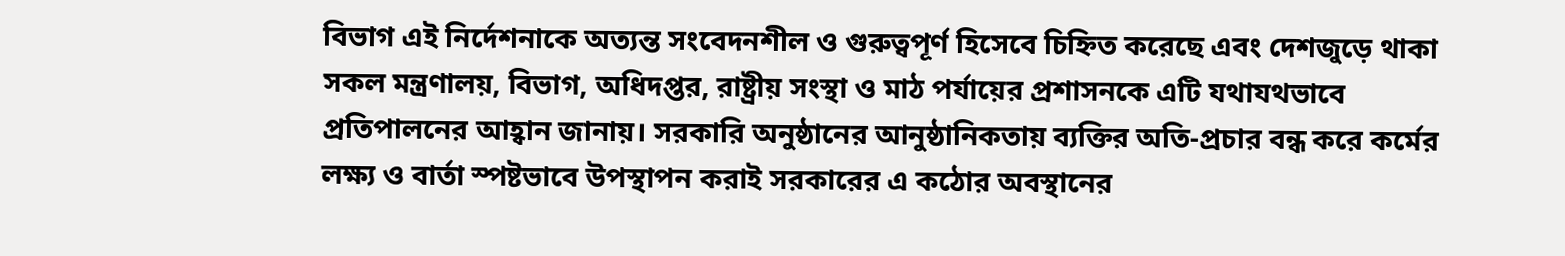বিভাগ এই নির্দেশনাকে অত্যন্ত সংবেদনশীল ও গুরুত্বপূর্ণ হিসেবে চিহ্নিত করেছে এবং দেশজুড়ে থাকা সকল মন্ত্রণালয়, বিভাগ, অধিদপ্তর, রাষ্ট্রীয় সংস্থা ও মাঠ পর্যায়ের প্রশাসনকে এটি যথাযথভাবে প্রতিপালনের আহ্বান জানায়। সরকারি অনুষ্ঠানের আনুষ্ঠানিকতায় ব্যক্তির অতি-প্রচার বন্ধ করে কর্মের লক্ষ্য ও বার্তা স্পষ্টভাবে উপস্থাপন করাই সরকারের এ কঠোর অবস্থানের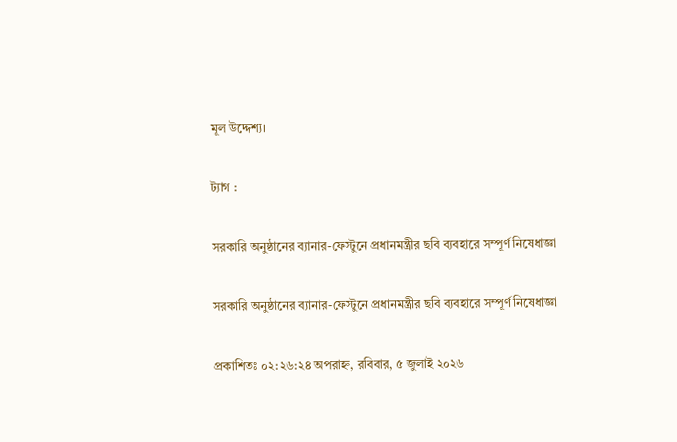মূল উদ্দেশ্য।

ট্যাগ :

সরকারি অনুষ্ঠানের ব্যানার-ফেস্টুনে প্রধানমন্ত্রীর ছবি ব্যবহারে সম্পূর্ণ নিষেধাজ্ঞা

সরকারি অনুষ্ঠানের ব্যানার-ফেস্টুনে প্রধানমন্ত্রীর ছবি ব্যবহারে সম্পূর্ণ নিষেধাজ্ঞা

প্রকাশিতঃ ০২:২৬:২৪ অপরাহ্ন, রবিবার, ৫ জুলাই ২০২৬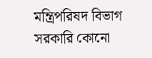মন্ত্রিপরিষদ বিভাগ সরকারি কোনো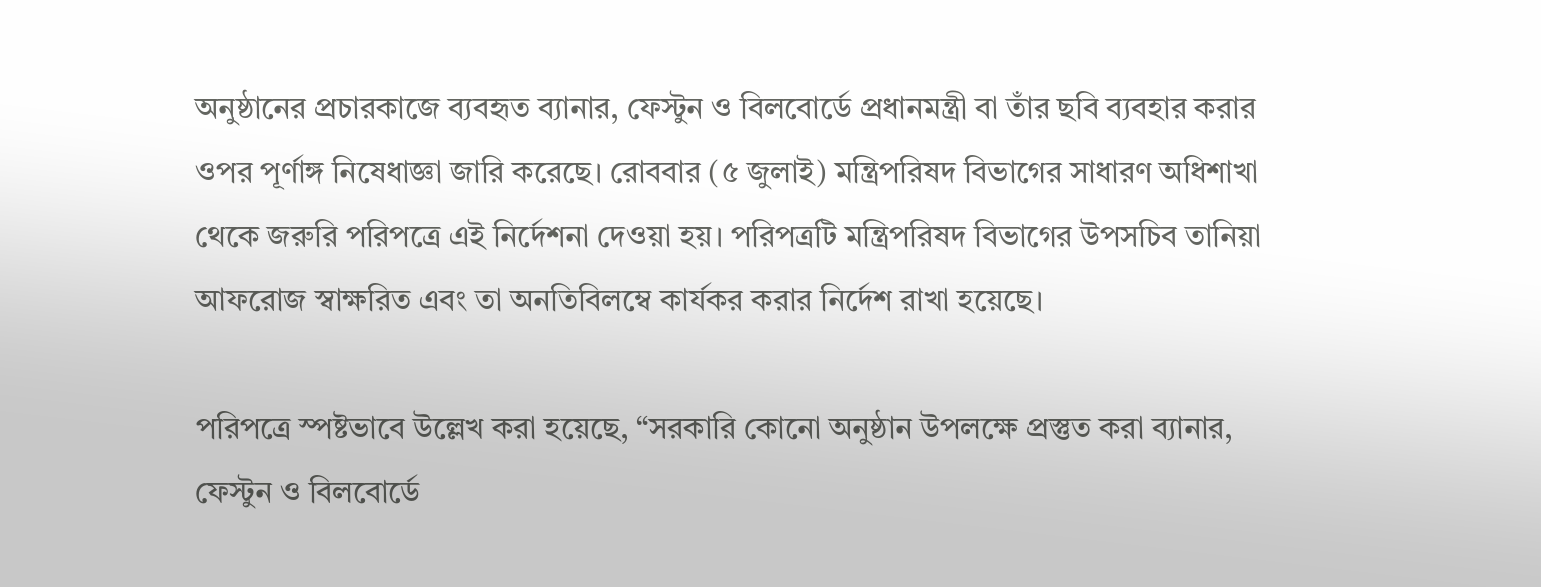অনুষ্ঠানের প্রচারকাজে ব্যবহৃত ব্যানার, ফেস্টুন ও বিলবোর্ডে প্রধানমন্ত্রী বা তাঁর ছবি ব্যবহার করার ওপর পূর্ণাঙ্গ নিষেধাজ্ঞা জারি করেছে। রোববার (৫ জুলাই) মন্ত্রিপরিষদ বিভাগের সাধারণ অধিশাখা থেকে জরুরি পরিপত্রে এই নির্দেশনা দেওয়া হয়। পরিপত্রটি মন্ত্রিপরিষদ বিভাগের উপসচিব তানিয়া আফরোজ স্বাক্ষরিত এবং তা অনতিবিলম্বে কার্যকর করার নির্দেশ রাখা হয়েছে।

পরিপত্রে স্পষ্টভাবে উল্লেখ করা হয়েছে, “সরকারি কোনো অনুষ্ঠান উপলক্ষে প্রস্তুত করা ব্যানার, ফেস্টুন ও বিলবোর্ডে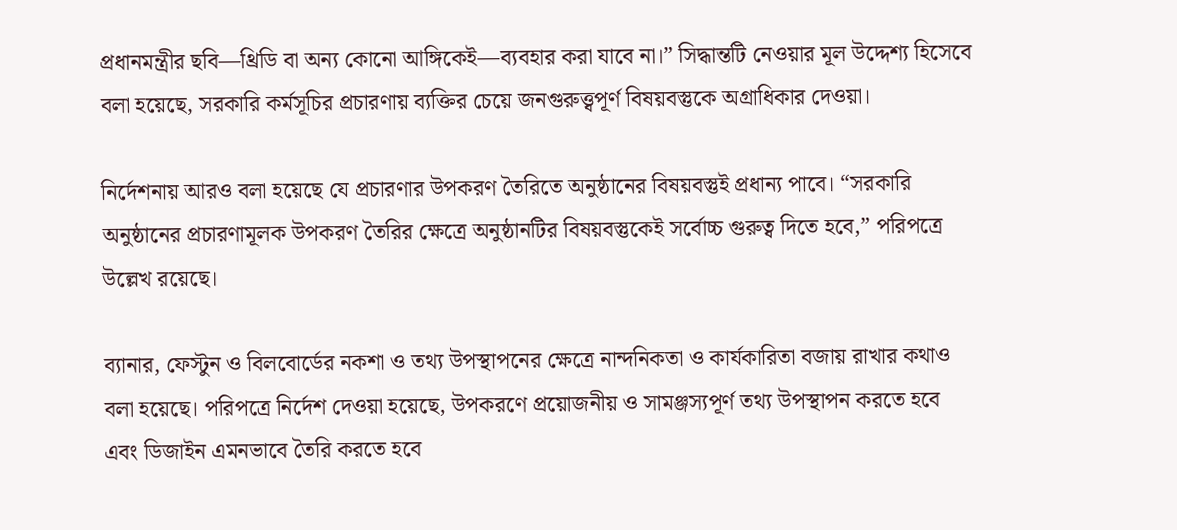প্রধানমন্ত্রীর ছবি—থ্রিডি বা অন্য কোনো আঙ্গিকেই—ব্যবহার করা যাবে না।” সিদ্ধান্তটি নেওয়ার মূল উদ্দেশ্য হিসেবে বলা হয়েছে, সরকারি কর্মসূচির প্রচারণায় ব্যক্তির চেয়ে জনগুরুত্ত্বপূর্ণ বিষয়বস্তুকে অগ্রাধিকার দেওয়া।

নির্দেশনায় আরও বলা হয়েছে যে প্রচারণার উপকরণ তৈরিতে অনুষ্ঠানের বিষয়বস্তুই প্রধান্য পাবে। “সরকারি অনুষ্ঠানের প্রচারণামূলক উপকরণ তৈরির ক্ষেত্রে অনুষ্ঠানটির বিষয়বস্তুকেই সর্বোচ্চ গুরুত্ব দিতে হবে,” পরিপত্রে উল্লেখ রয়েছে।

ব্যানার, ফেস্টুন ও বিলবোর্ডের নকশা ও তথ্য উপস্থাপনের ক্ষেত্রে নান্দনিকতা ও কার্যকারিতা বজায় রাখার কথাও বলা হয়েছে। পরিপত্রে নির্দেশ দেওয়া হয়েছে, উপকরণে প্রয়োজনীয় ও সামঞ্জস্যপূর্ণ তথ্য উপস্থাপন করতে হবে এবং ডিজাইন এমনভাবে তৈরি করতে হবে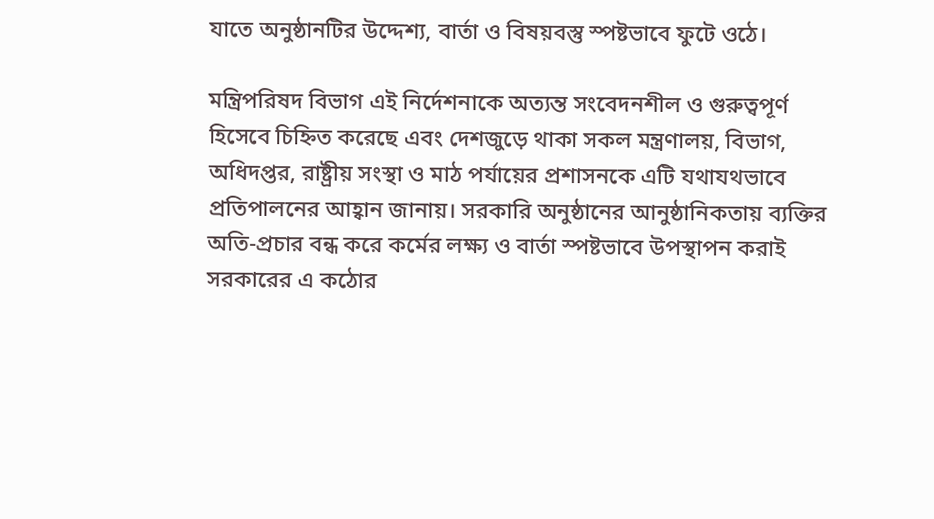যাতে অনুষ্ঠানটির উদ্দেশ্য, বার্তা ও বিষয়বস্তু স্পষ্টভাবে ফুটে ওঠে।

মন্ত্রিপরিষদ বিভাগ এই নির্দেশনাকে অত্যন্ত সংবেদনশীল ও গুরুত্বপূর্ণ হিসেবে চিহ্নিত করেছে এবং দেশজুড়ে থাকা সকল মন্ত্রণালয়, বিভাগ, অধিদপ্তর, রাষ্ট্রীয় সংস্থা ও মাঠ পর্যায়ের প্রশাসনকে এটি যথাযথভাবে প্রতিপালনের আহ্বান জানায়। সরকারি অনুষ্ঠানের আনুষ্ঠানিকতায় ব্যক্তির অতি-প্রচার বন্ধ করে কর্মের লক্ষ্য ও বার্তা স্পষ্টভাবে উপস্থাপন করাই সরকারের এ কঠোর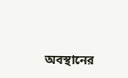অবস্থানের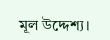মূল উদ্দেশ্য।